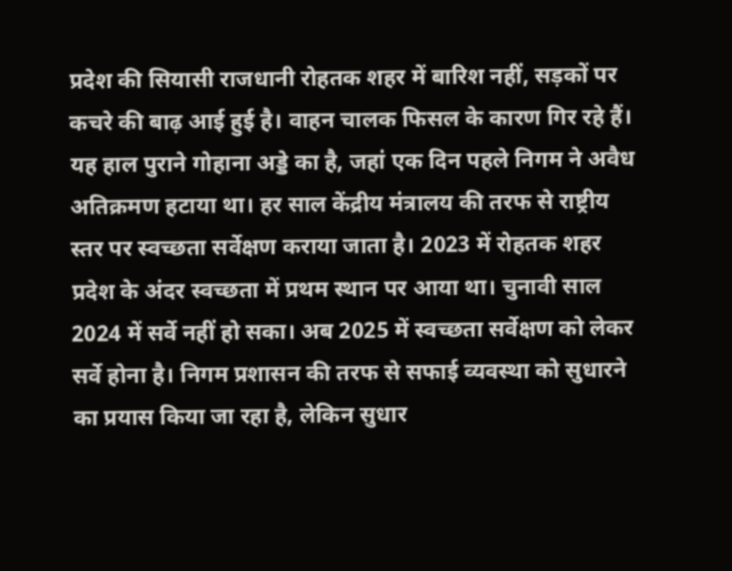प्रदेश की सियासी राजधानी रोहतक शहर में बारिश नहीं, सड़कों पर कचरे की बाढ़ आई हुई है। वाहन चालक फिसल के कारण गिर रहे हैं। यह हाल पुराने गोहाना अड्डे का है, जहां एक दिन पहले निगम ने अवैध अतिक्रमण हटाया था। हर साल केंद्रीय मंत्रालय की तरफ से राष्ट्रीय स्तर पर स्वच्छता सर्वेक्षण कराया जाता है। 2023 में रोहतक शहर प्रदेश के अंदर स्वच्छता में प्रथम स्थान पर आया था। चुनावी साल 2024 में सर्वे नहीं हो सका। अब 2025 में स्वच्छता सर्वेक्षण को लेकर सर्वे होना है। निगम प्रशासन की तरफ से सफाई व्यवस्था को सुधारने का प्रयास किया जा रहा है, लेकिन सुधार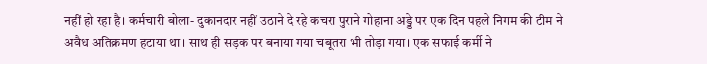नहीं हो रहा है। कर्मचारी बोला- दुकानदार नहीं उठाने दे रहे कचरा पुराने गोहाना अड्डे पर एक दिन पहले निगम की टीम ने अवैध अतिक्रमण हटाया था। साथ ही सड़क पर बनाया गया चबूतरा भी तोड़ा गया। एक सफाई कर्मी ने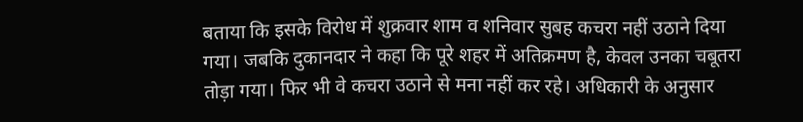बताया कि इसके विरोध में शुक्रवार शाम व शनिवार सुबह कचरा नहीं उठाने दिया गया। जबकि दुकानदार ने कहा कि पूरे शहर में अतिक्रमण है, केवल उनका चबूतरा तोड़ा गया। फिर भी वे कचरा उठाने से मना नहीं कर रहे। अधिकारी के अनुसार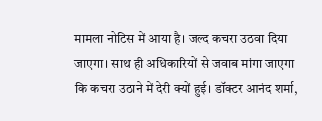मामला नोटिस में आया है। जल्द कचरा उठवा दिया जाएगा। साथ ही अधिकारियों से जवाब मांगा जाएगा कि कचरा उठाने में देरी क्यों हुई। डॉक्टर आनंद शर्मा,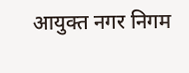आयुक्त नगर निगम